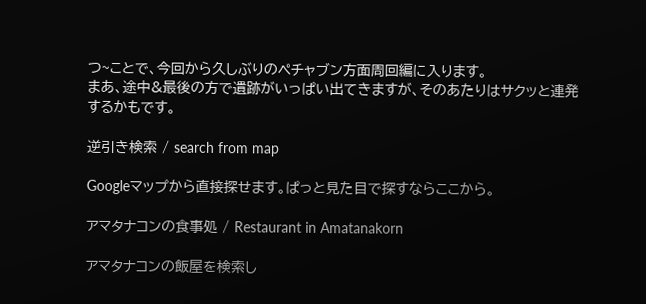つ~ことで、今回から久しぶりのペチャブン方面周回編に入ります。
まあ、途中&最後の方で遺跡がいっぱい出てきますが、そのあたりはサクッと連発するかもです。

逆引き検索 / search from map

Googleマップから直接探せます。ぱっと見た目で探すならここから。

アマタナコンの食事処 / Restaurant in Amatanakorn

アマタナコンの飯屋を検索し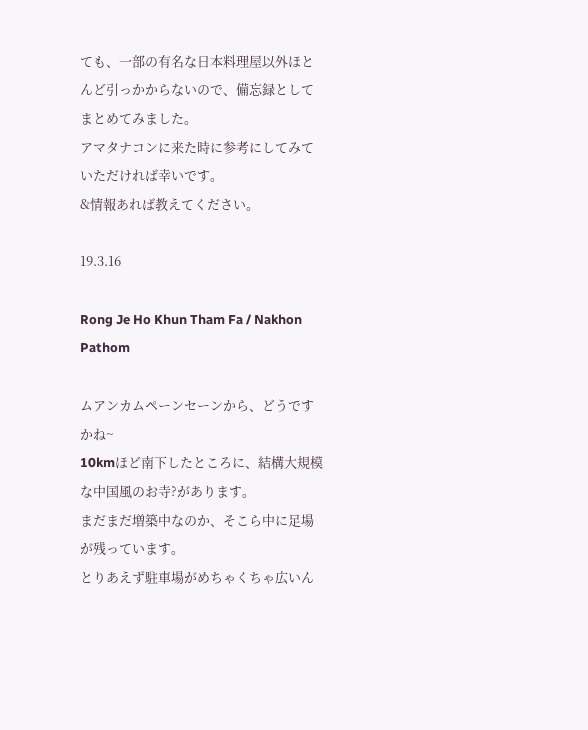ても、一部の有名な日本料理屋以外ほとんど引っかからないので、備忘録としてまとめてみました。
アマタナコンに来た時に参考にしてみていただければ幸いです。
&情報あれば教えてください。

19.3.16

Rong Je Ho Khun Tham Fa / Nakhon Pathom

ムアンカムペーンセーンから、どうですかね~
10kmほど南下したところに、結構大規模な中国風のお寺?があります。
まだまだ増築中なのか、そこら中に足場が残っています。
とりあえず駐車場がめちゃくちゃ広いん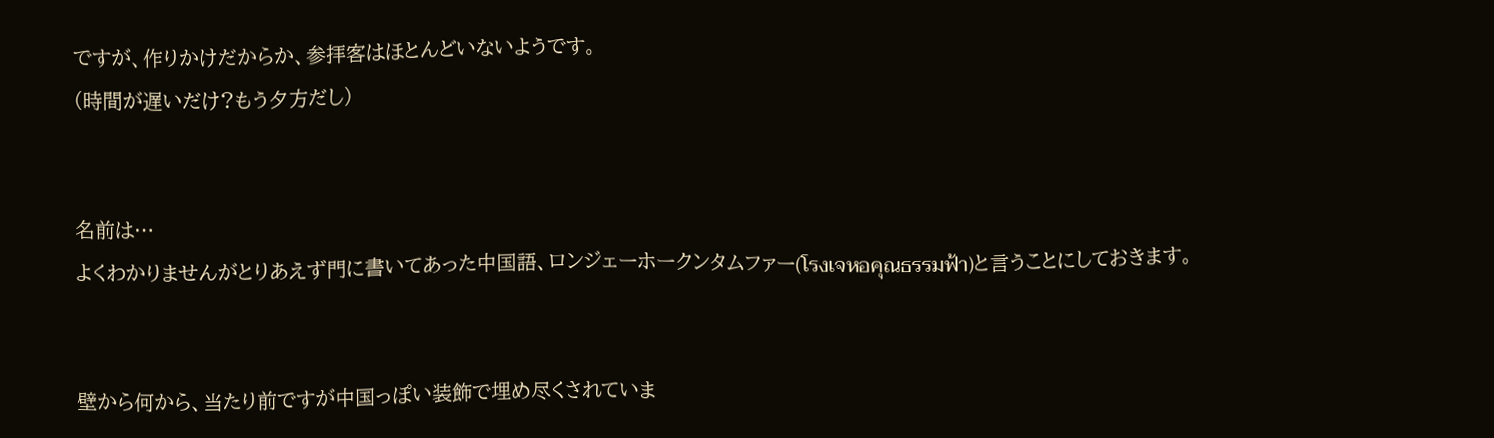ですが、作りかけだからか、参拝客はほとんどいないようです。
(時間が遅いだけ?もう夕方だし)


名前は…
よくわかりませんがとりあえず門に書いてあった中国語、ロンジェーホークンタムファー(โรงเจหอคุณธรรมฟ้า)と言うことにしておきます。


壁から何から、当たり前ですが中国っぽい装飾で埋め尽くされていま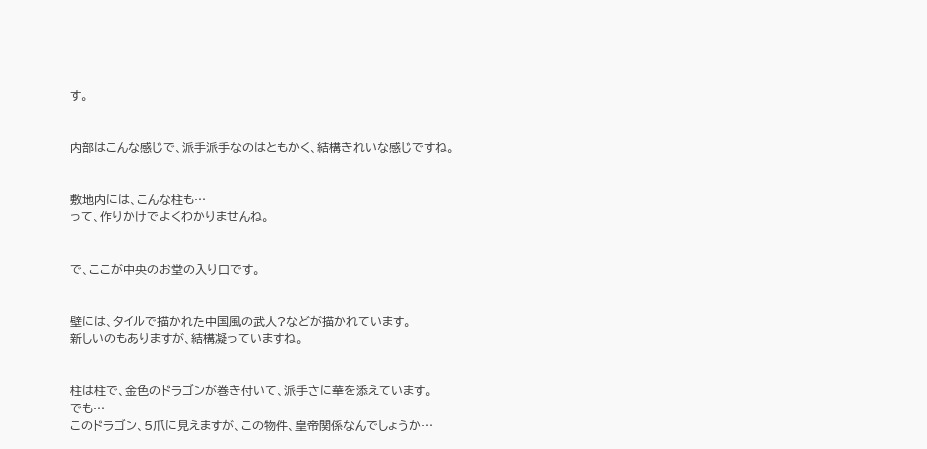す。


内部はこんな感じで、派手派手なのはともかく、結構きれいな感じですね。


敷地内には、こんな柱も…
って、作りかけでよくわかりませんね。


で、ここが中央のお堂の入り口です。


壁には、タイルで描かれた中国風の武人?などが描かれています。
新しいのもありますが、結構凝っていますね。


柱は柱で、金色のドラゴンが巻き付いて、派手さに華を添えています。
でも…
このドラゴン、5爪に見えますが、この物件、皇帝関係なんでしょうか…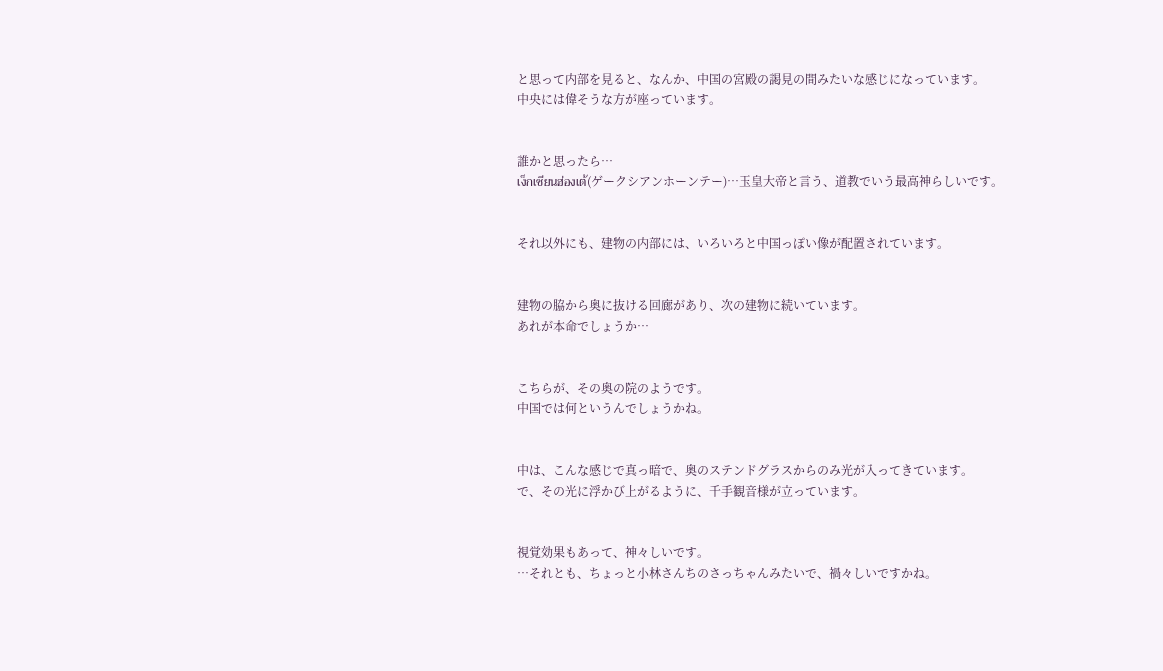と思って内部を見ると、なんか、中国の宮殿の謁見の間みたいな感じになっています。
中央には偉そうな方が座っています。


誰かと思ったら…
เง็กเซียนฮ่องเต้(ゲークシアンホーンテー)…玉皇大帝と言う、道教でいう最高神らしいです。


それ以外にも、建物の内部には、いろいろと中国っぽい像が配置されています。


建物の脇から奥に抜ける回廊があり、次の建物に続いています。
あれが本命でしょうか…


こちらが、その奥の院のようです。
中国では何というんでしょうかね。


中は、こんな感じで真っ暗で、奥のステンドグラスからのみ光が入ってきています。
で、その光に浮かび上がるように、千手観音様が立っています。


視覚効果もあって、神々しいです。
…それとも、ちょっと小林さんちのさっちゃんみたいで、禍々しいですかね。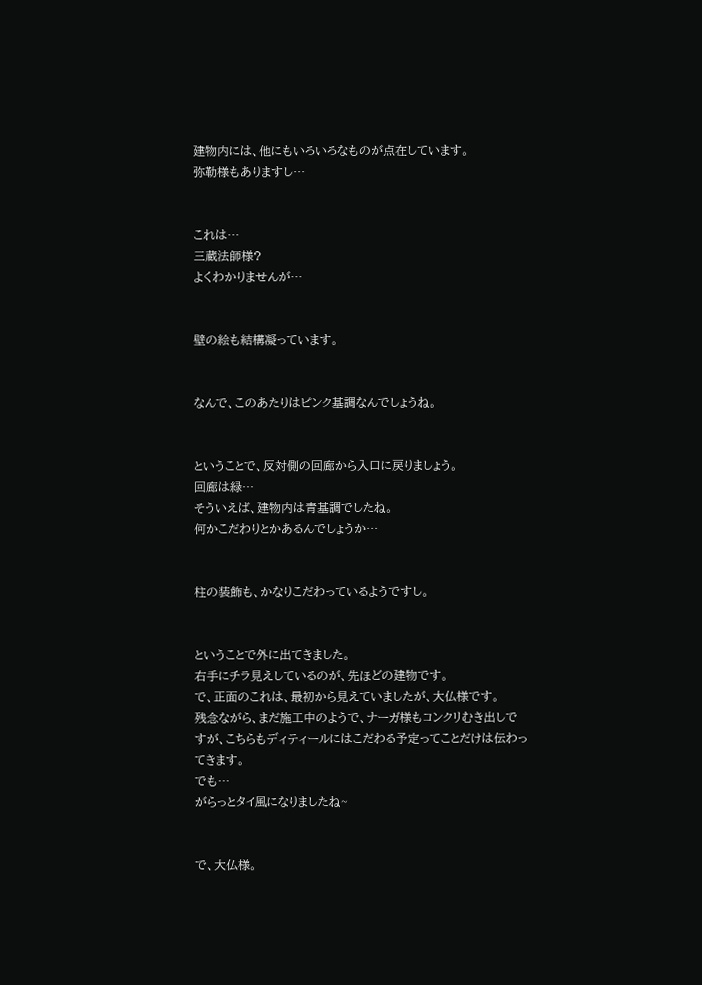建物内には、他にもいろいろなものが点在しています。
弥勒様もありますし…


これは…
三蔵法師様?
よくわかりませんが…


壁の絵も結構凝っています。


なんで、このあたりはピンク基調なんでしょうね。


ということで、反対側の回廊から入口に戻りましょう。
回廊は緑…
そういえば、建物内は青基調でしたね。
何かこだわりとかあるんでしょうか…


柱の装飾も、かなりこだわっているようですし。


ということで外に出てきました。
右手にチラ見えしているのが、先ほどの建物です。
で、正面のこれは、最初から見えていましたが、大仏様です。
残念ながら、まだ施工中のようで、ナーガ様もコンクリむき出しですが、こちらもディティールにはこだわる予定ってことだけは伝わってきます。
でも…
がらっとタイ風になりましたね~


で、大仏様。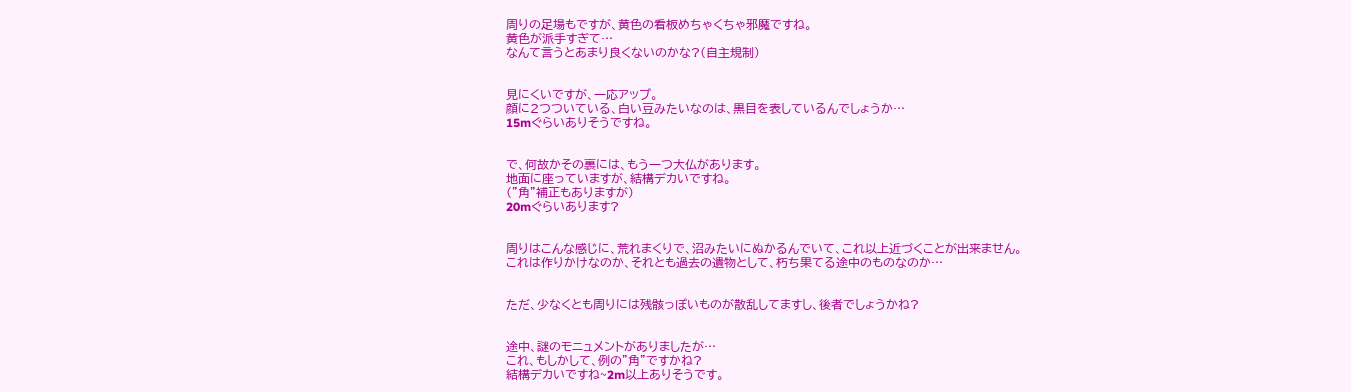周りの足場もですが、黄色の看板めちゃくちゃ邪魔ですね。
黄色が派手すぎて…
なんて言うとあまり良くないのかな?(自主規制)


見にくいですが、一応アップ。
顔に2つついている、白い豆みたいなのは、黒目を表しているんでしょうか…
15mぐらいありそうですね。


で、何故かその裏には、もう一つ大仏があります。
地面に座っていますが、結構デカいですね。
(”角”補正もありますが)
20mぐらいあります?


周りはこんな感じに、荒れまくりで、沼みたいにぬかるんでいて、これ以上近づくことが出来ません。
これは作りかけなのか、それとも過去の遺物として、朽ち果てる途中のものなのか…


ただ、少なくとも周りには残骸っぽいものが散乱してますし、後者でしょうかね?


途中、謎のモニュメントがありましたが…
これ、もしかして、例の”角”ですかね?
結構デカいですね~2m以上ありそうです。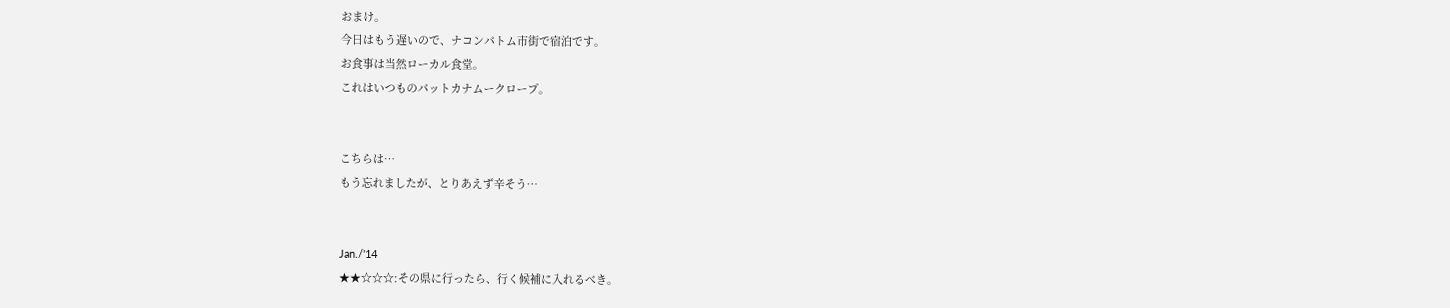おまけ。
今日はもう遅いので、ナコンパトム市街で宿泊です。
お食事は当然ローカル食堂。
これはいつものパットカナムークロープ。


こちらは…
もう忘れましたが、とりあえず辛そう…


Jan./'14
★★☆☆☆:その県に行ったら、行く候補に入れるべき。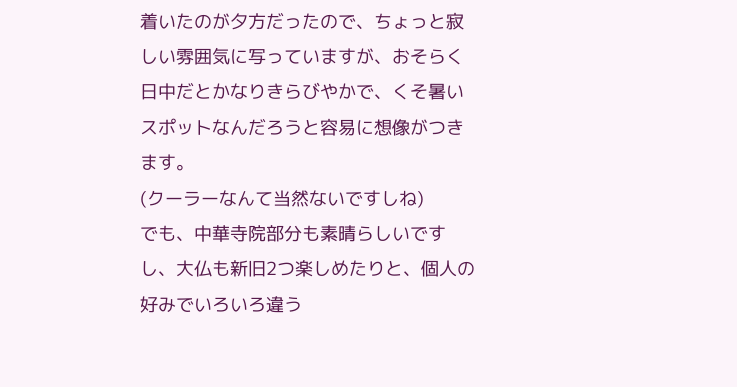着いたのが夕方だったので、ちょっと寂しい雰囲気に写っていますが、おそらく日中だとかなりきらびやかで、くそ暑いスポットなんだろうと容易に想像がつきます。
(クーラーなんて当然ないですしね)
でも、中華寺院部分も素晴らしいですし、大仏も新旧2つ楽しめたりと、個人の好みでいろいろ違う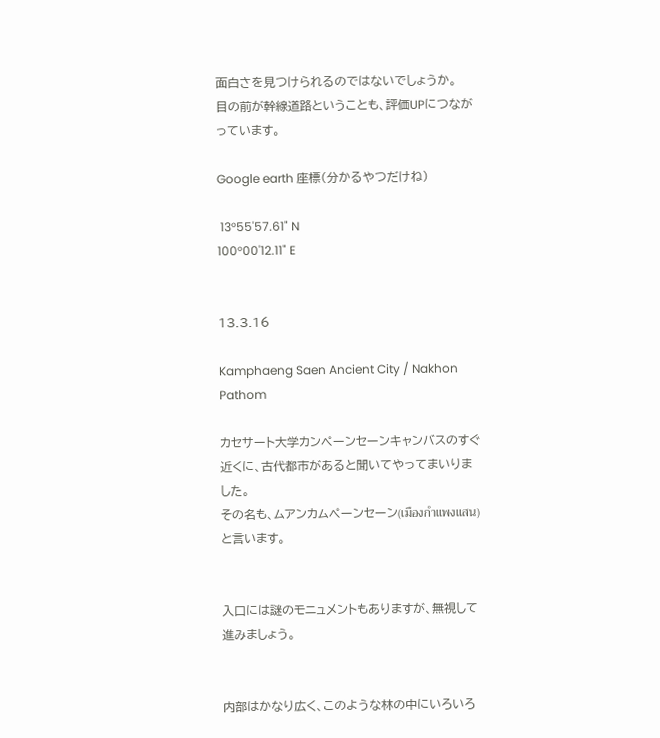面白さを見つけられるのではないでしょうか。
目の前が幹線道路ということも、評価UPにつながっています。

Google earth 座標(分かるやつだけね)

 13°55'57.61" N
100°00'12.11" E


13.3.16

Kamphaeng Saen Ancient City / Nakhon Pathom

カセサート大学カンペーンセーンキャンバスのすぐ近くに、古代都市があると聞いてやってまいりました。
その名も、ムアンカムペーンセーン(เมืองกำแพงแสน)と言います。


入口には謎のモニュメントもありますが、無視して進みましょう。


内部はかなり広く、このような林の中にいろいろ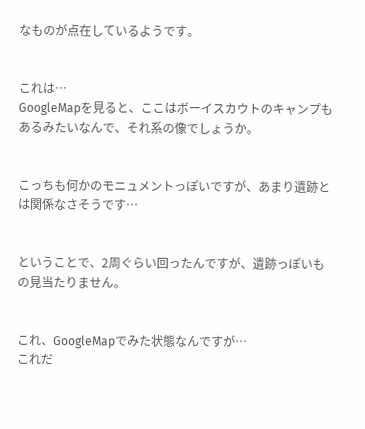なものが点在しているようです。


これは…
GoogleMapを見ると、ここはボーイスカウトのキャンプもあるみたいなんで、それ系の像でしょうか。


こっちも何かのモニュメントっぽいですが、あまり遺跡とは関係なさそうです…


ということで、2周ぐらい回ったんですが、遺跡っぽいもの見当たりません。


これ、GoogleMapでみた状態なんですが…
これだ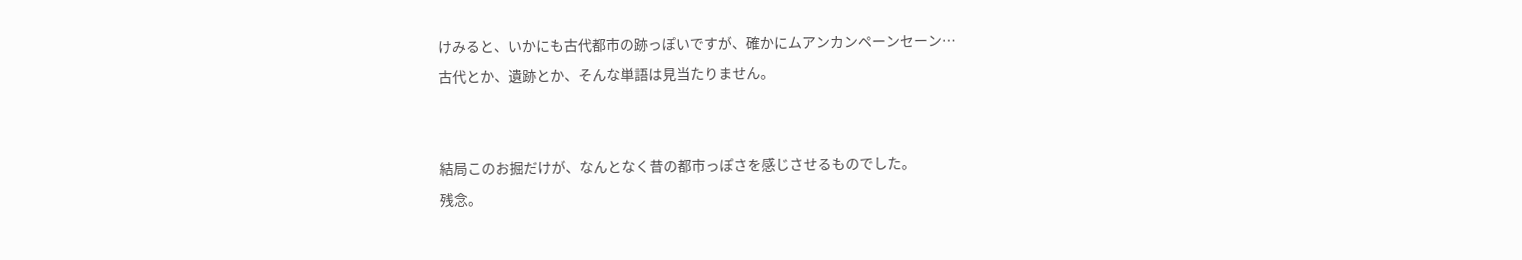けみると、いかにも古代都市の跡っぽいですが、確かにムアンカンペーンセーン…
古代とか、遺跡とか、そんな単語は見当たりません。


結局このお掘だけが、なんとなく昔の都市っぽさを感じさせるものでした。
残念。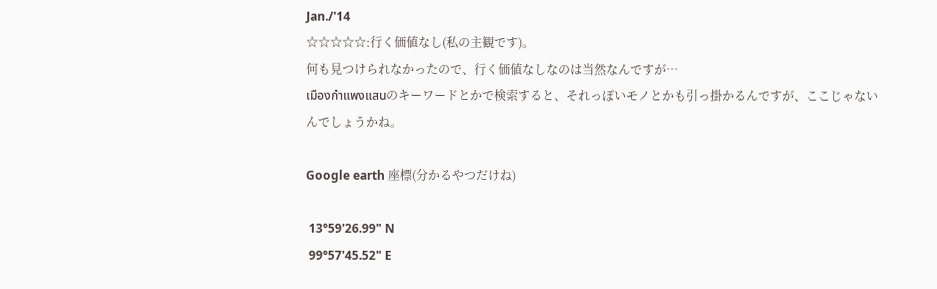Jan./'14
☆☆☆☆☆:行く価値なし(私の主観です)。
何も見つけられなかったので、行く価値なしなのは当然なんですが…
เมืองกำแพงแสนのキーワードとかで検索すると、それっぽいモノとかも引っ掛かるんですが、ここじゃないんでしょうかね。

Google earth 座標(分かるやつだけね)

 13°59'26.99" N
 99°57'45.52" E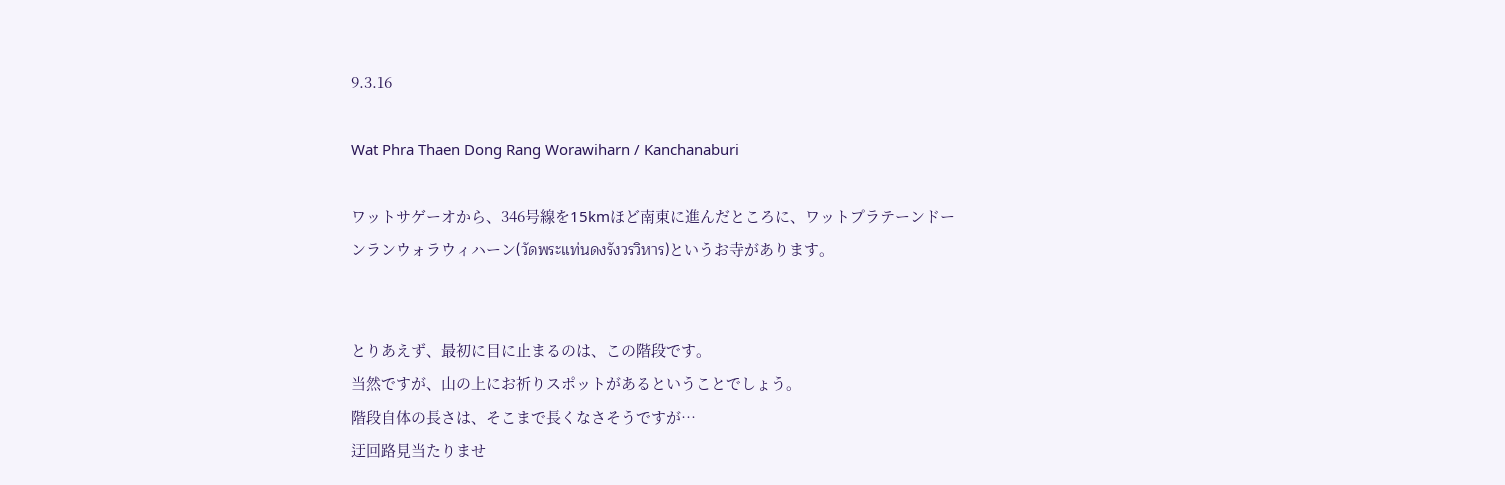9.3.16

Wat Phra Thaen Dong Rang Worawiharn / Kanchanaburi

ワットサゲーオから、346号線を15kmほど南東に進んだところに、ワットプラテーンドーンランウォラウィハーン(วัดพระแท่นดงรังวรวิหาร)というお寺があります。


とりあえず、最初に目に止まるのは、この階段です。
当然ですが、山の上にお祈りスポットがあるということでしょう。
階段自体の長さは、そこまで長くなさそうですが…
迂回路見当たりませ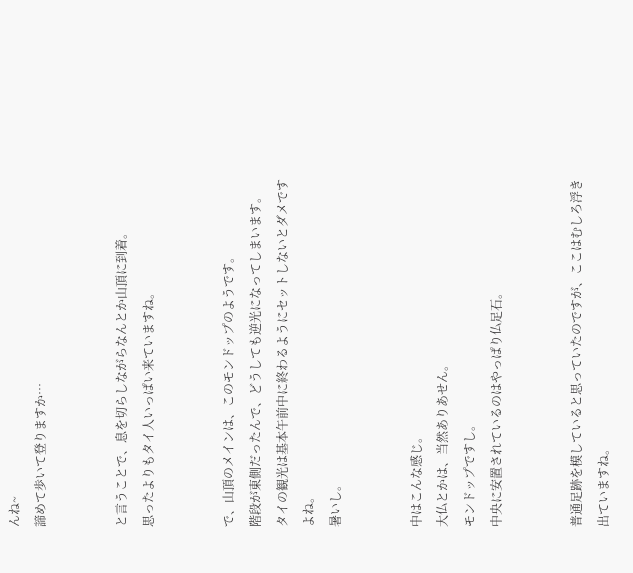んね~
諦めて歩いて登りますか…


と言うことで、息を切らしながらなんとか山頂に到着。
思ったよりもタイ人いっぱい来ていますね。


で、山頂のメインは、このモンドップのようです。
階段が東側だったんで、どうしても逆光になってしまいます。
タイの観光は基本午前中に終わるようにセットしないとダメですよね。
暑いし。


中はこんな感じ。
大仏とかは、当然ありあせん。
モンドップですし。
中央に安置されているのはやっぱり仏足石。


普通足跡を模していると思っていたのですが、ここはむしろ浮き出ていますね。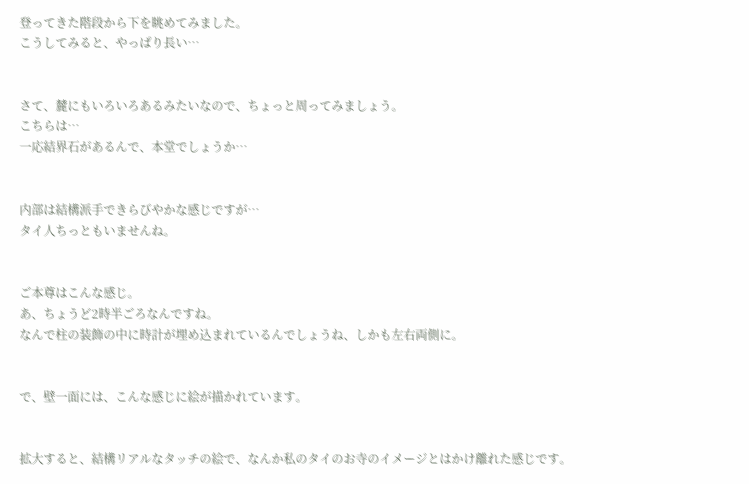登ってきた階段から下を眺めてみました。
こうしてみると、やっぱり長い…


さて、麓にもいろいろあるみたいなので、ちょっと周ってみましょう。
こちらは…
一応結界石があるんで、本堂でしょうか…


内部は結構派手できらびやかな感じですが…
タイ人ちっともいませんね。


ご本尊はこんな感じ。
あ、ちょうど2時半ごろなんですね。
なんで柱の装飾の中に時計が埋め込まれているんでしょうね、しかも左右両側に。


で、壁一面には、こんな感じに絵が描かれています。


拡大すると、結構リアルなタッチの絵で、なんか私のタイのお寺のイメージとはかけ離れた感じです。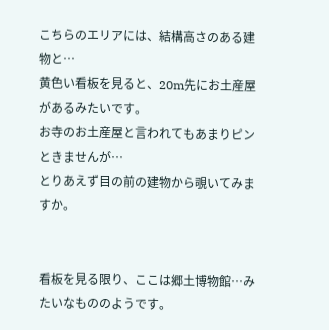こちらのエリアには、結構高さのある建物と…
黄色い看板を見ると、20m先にお土産屋があるみたいです。
お寺のお土産屋と言われてもあまりピンときませんが…
とりあえず目の前の建物から覗いてみますか。


看板を見る限り、ここは郷土博物館…みたいなもののようです。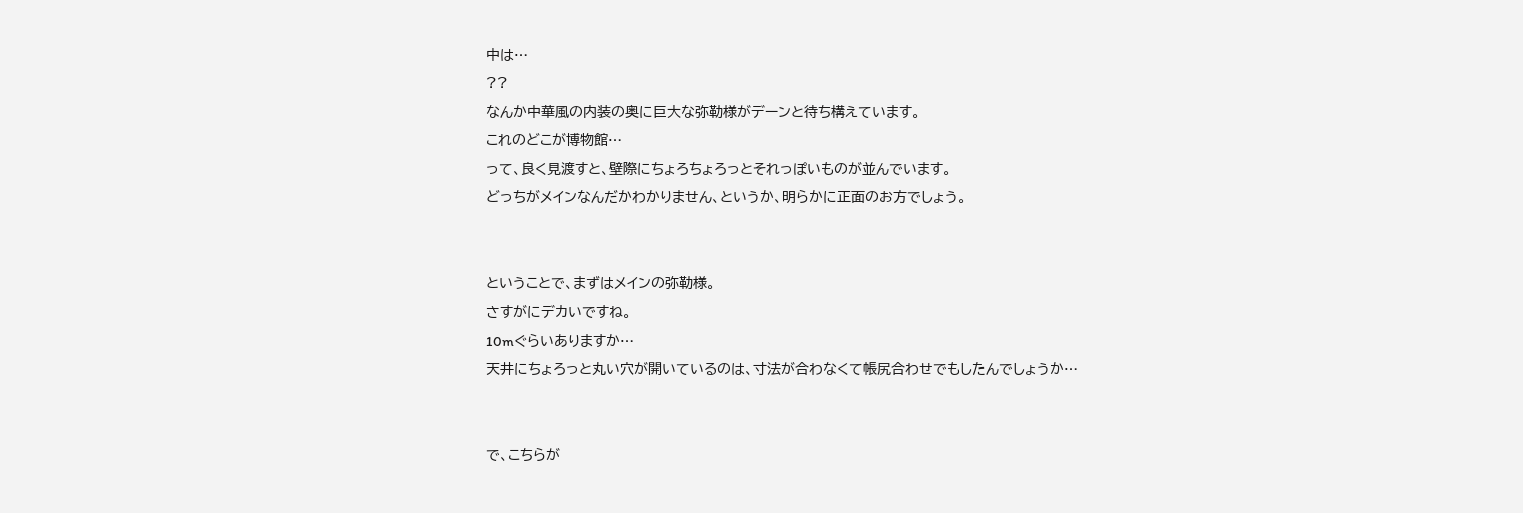中は…
??
なんか中華風の内装の奥に巨大な弥勒様がデーンと待ち構えています。
これのどこが博物館…
って、良く見渡すと、壁際にちょろちょろっとそれっぽいものが並んでいます。
どっちがメインなんだかわかりません、というか、明らかに正面のお方でしょう。


ということで、まずはメインの弥勒様。
さすがにデカいですね。
10mぐらいありますか…
天井にちょろっと丸い穴が開いているのは、寸法が合わなくて帳尻合わせでもしたんでしょうか…


で、こちらが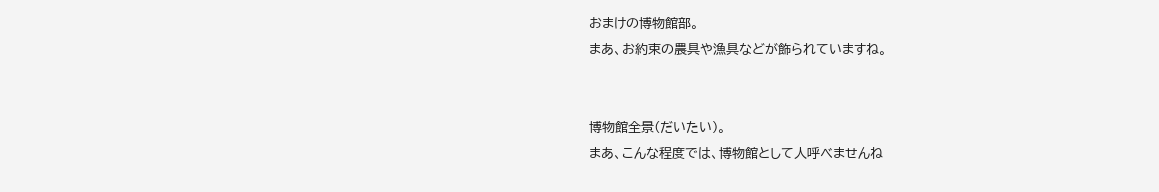おまけの博物館部。
まあ、お約束の農具や漁具などが飾られていますね。


博物館全景(だいたい)。
まあ、こんな程度では、博物館として人呼べませんね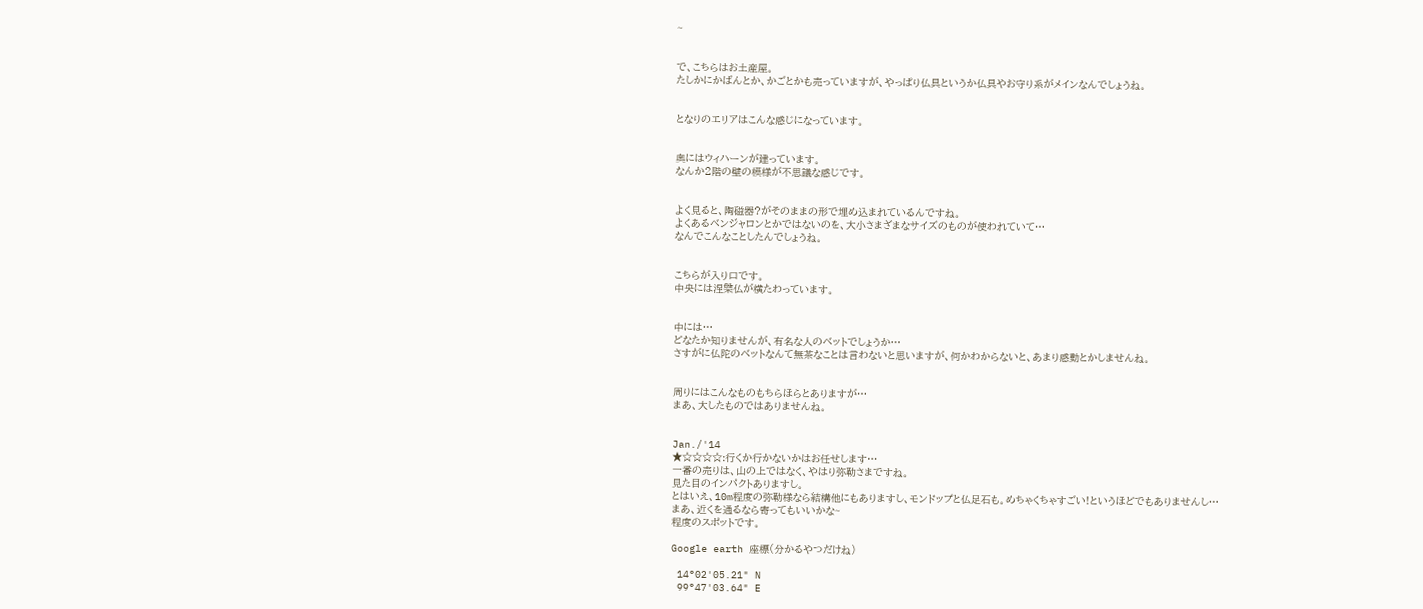~


で、こちらはお土産屋。
たしかにかばんとか、かごとかも売っていますが、やっぱり仏具というか仏具やお守り系がメインなんでしょうね。


となりのエリアはこんな感じになっています。


奥にはウィハーンが建っています。
なんか2階の壁の模様が不思議な感じです。


よく見ると、陶磁器?がそのままの形で埋め込まれているんですね。
よくあるベンジャロンとかではないのを、大小さまざまなサイズのものが使われていて…
なんでこんなことしたんでしょうね。


こちらが入り口です。
中央には涅槃仏が横たわっています。


中には…
どなたか知りませんが、有名な人のベットでしょうか…
さすがに仏陀のベットなんて無茶なことは言わないと思いますが、何かわからないと、あまり感動とかしませんね。


周りにはこんなものもちらほらとありますが…
まあ、大したものではありませんね。


Jan./'14
★☆☆☆☆:行くか行かないかはお任せします…
一番の売りは、山の上ではなく、やはり弥勒さまですね。
見た目のインパクトありますし。
とはいえ、10m程度の弥勒様なら結構他にもありますし、モンドップと仏足石も。めちゃくちゃすごい!というほどでもありませんし…
まあ、近くを通るなら寄ってもいいかな~
程度のスポットです。

Google earth 座標(分かるやつだけね)

 14°02'05.21" N
 99°47'03.64" E